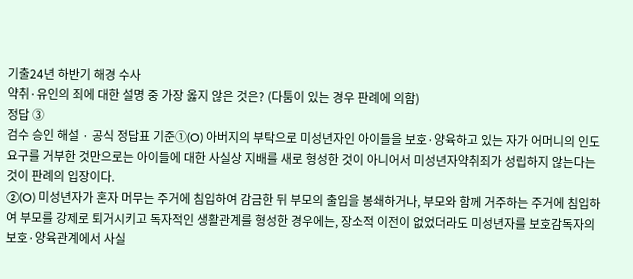기출24년 하반기 해경 수사
약취·유인의 죄에 대한 설명 중 가장 옳지 않은 것은? (다툼이 있는 경우 판례에 의함)
정답 ③
검수 승인 해설 · 공식 정답표 기준①(O) 아버지의 부탁으로 미성년자인 아이들을 보호·양육하고 있는 자가 어머니의 인도요구를 거부한 것만으로는 아이들에 대한 사실상 지배를 새로 형성한 것이 아니어서 미성년자약취죄가 성립하지 않는다는 것이 판례의 입장이다.
②(O) 미성년자가 혼자 머무는 주거에 침입하여 감금한 뒤 부모의 출입을 봉쇄하거나, 부모와 함께 거주하는 주거에 침입하여 부모를 강제로 퇴거시키고 독자적인 생활관계를 형성한 경우에는, 장소적 이전이 없었더라도 미성년자를 보호감독자의 보호·양육관계에서 사실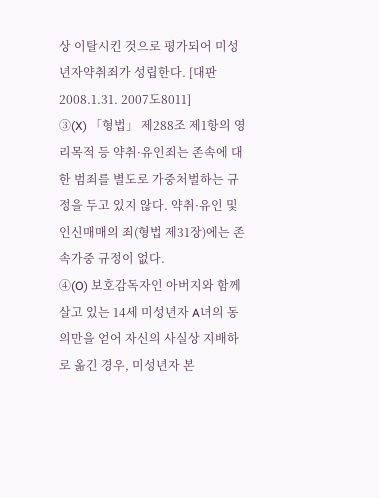상 이탈시킨 것으로 평가되어 미성년자약취죄가 성립한다. [대판 2008.1.31. 2007도8011]
③(X) 「형법」 제288조 제1항의 영리목적 등 약취·유인죄는 존속에 대한 범죄를 별도로 가중처벌하는 규정을 두고 있지 않다. 약취·유인 및 인신매매의 죄(형법 제31장)에는 존속가중 규정이 없다.
④(O) 보호감독자인 아버지와 함께 살고 있는 14세 미성년자 A녀의 동의만을 얻어 자신의 사실상 지배하로 옮긴 경우, 미성년자 본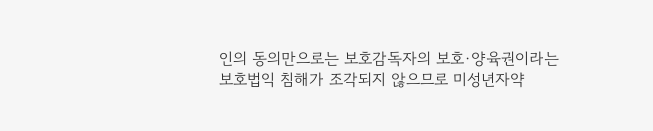인의 동의만으로는 보호감독자의 보호·양육권이라는 보호법익 침해가 조각되지 않으므로 미성년자약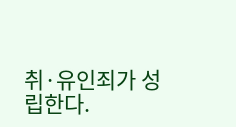취·유인죄가 성립한다.